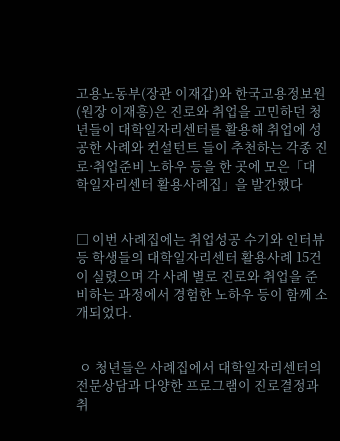고용노동부(장관 이재갑)와 한국고용정보원(원장 이재흥)은 진로와 취업을 고민하던 청년들이 대학일자리센터를 활용해 취업에 성공한 사례와 컨설턴트 들이 추천하는 각종 진로·취업준비 노하우 등을 한 곳에 모은「대학일자리센터 활용사례집」을 발간했다


□ 이번 사례집에는 취업성공 수기와 인터뷰 등 학생들의 대학일자리센터 활용사례 15건이 실렸으며 각 사례 별로 진로와 취업을 준비하는 과정에서 경험한 노하우 등이 함께 소개되었다.


 ㅇ 청년들은 사례집에서 대학일자리센터의 전문상담과 다양한 프로그램이 진로결정과 취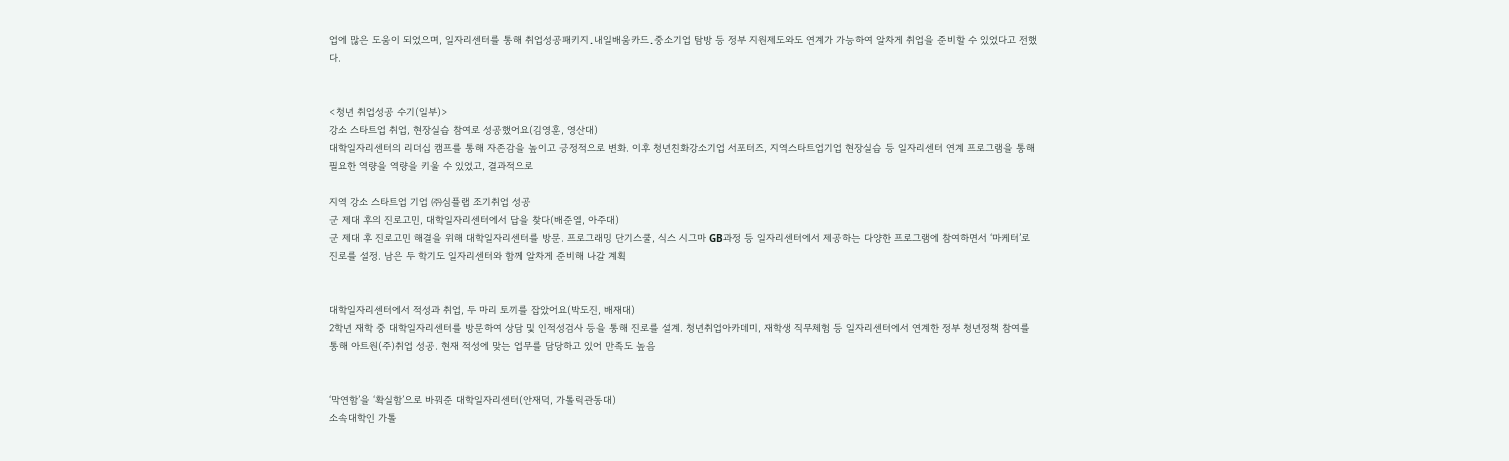업에 많은 도움이 되었으며, 일자리센터를 통해 취업성공패키지․내일배움카드․중소기업 탐방 등 정부 지원제도와도 연계가 가능하여 알차게 취업을 준비할 수 있었다고 전했다.


<청년 취업성공 수기(일부)>
강소 스타트업 취업, 현장실습 참여로 성공했어요(김영훈, 영산대)
대학일자리센터의 리더십 캠프를 통해 자존감을 높이고 긍정적으로 변화. 이후 청년친화강소기업 서포터즈, 지역스타트업기업 현장실습 등 일자리센터 연계 프로그램을 통해 필요한 역량을 역량을 키울 수 있었고, 결과적으로

지역 강소 스타트업 기업 ㈜심플랩 조기취업 성공
군 제대 후의 진로고민, 대학일자리센터에서 답을 찾다(배준열, 아주대)
군 제대 후 진로고민 해결을 위해 대학일자리센터를 방문. 프로그래밍 단기스쿨, 식스 시그마 GB과정 등 일자리센터에서 제공하는 다양한 프로그램에 참여하면서 ‘마케터’로 진로를 설정. 남은 두 학기도 일자리센터와 함께 알차게 준비해 나갈 계획


대학일자리센터에서 적성과 취업, 두 마리 토끼를 잡았어요(박도진, 배재대)
2학년 재학 중 대학일자리센터를 방문하여 상담 및 인적성검사 등을 통해 진로를 설계. 청년취업아카데미, 재학생 직무체험 등 일자리센터에서 연계한 정부 청년정책 참여를 통해 아트원(주)취업 성공. 현재 적성에 맞는 업무를 담당하고 있어 만족도 높음


‘막연함’을 ‘확실함’으로 바꿔준 대학일자리센터(안재덕, 가톨릭관동대)
소속대학인 가톨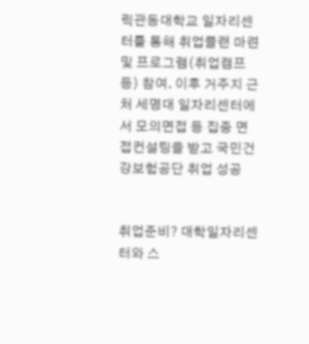릭관동대학교 일자리센터를 통해 취업플랜 마련 및 프로그램(취업캠프 등) 참여. 이후 거주지 근처 세명대 일자리센터에서 모의면접 등 집중 면접컨설팅을 받고 국민건강보험공단 취업 성공


취업준비? 대학일자리센터와 스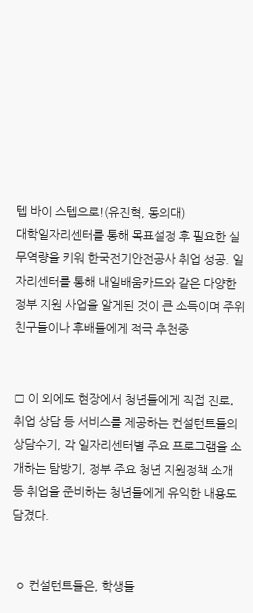텝 바이 스텝으로!(유진혁, 동의대)
대학일자리센터를 통해 목표설정 후 필요한 실무역량을 키워 한국전기안전공사 취업 성공. 일자리센터를 통해 내일배움카드와 같은 다양한 정부 지원 사업을 알게된 것이 큰 소득이며 주위 친구들이나 후배들에게 적극 추천중


□ 이 외에도 현장에서 청년들에게 직접 진로․취업 상담 등 서비스를 제공하는 컨설턴트들의 상담수기, 각 일자리센터별 주요 프로그램을 소개하는 탐방기, 정부 주요 청년 지원정책 소개 등 취업을 준비하는 청년들에게 유익한 내용도 담겼다.


 ㅇ 컨설턴트들은, 학생들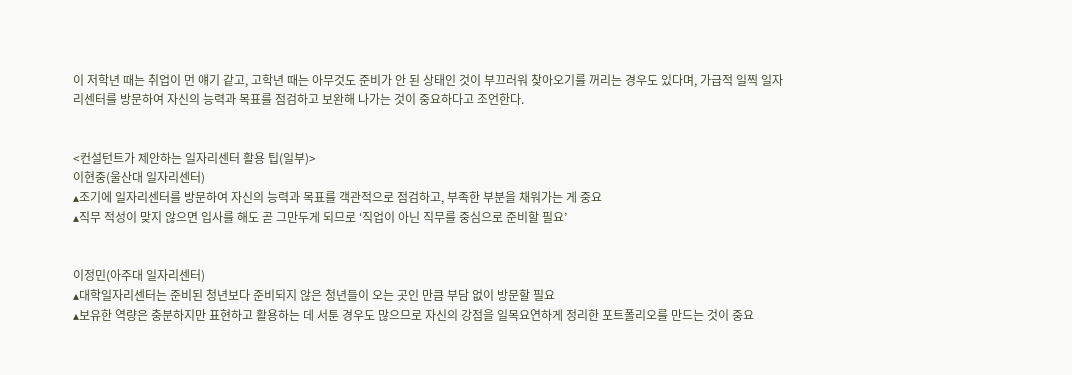이 저학년 때는 취업이 먼 얘기 같고, 고학년 때는 아무것도 준비가 안 된 상태인 것이 부끄러워 찾아오기를 꺼리는 경우도 있다며, 가급적 일찍 일자리센터를 방문하여 자신의 능력과 목표를 점검하고 보완해 나가는 것이 중요하다고 조언한다.


<컨설턴트가 제안하는 일자리센터 활용 팁(일부)>
이현중(울산대 일자리센터)
▴조기에 일자리센터를 방문하여 자신의 능력과 목표를 객관적으로 점검하고, 부족한 부분을 채워가는 게 중요
▴직무 적성이 맞지 않으면 입사를 해도 곧 그만두게 되므로 ‘직업이 아닌 직무를 중심으로 준비할 필요’


이정민(아주대 일자리센터)
▴대학일자리센터는 준비된 청년보다 준비되지 않은 청년들이 오는 곳인 만큼 부담 없이 방문할 필요
▴보유한 역량은 충분하지만 표현하고 활용하는 데 서툰 경우도 많으므로 자신의 강점을 일목요연하게 정리한 포트폴리오를 만드는 것이 중요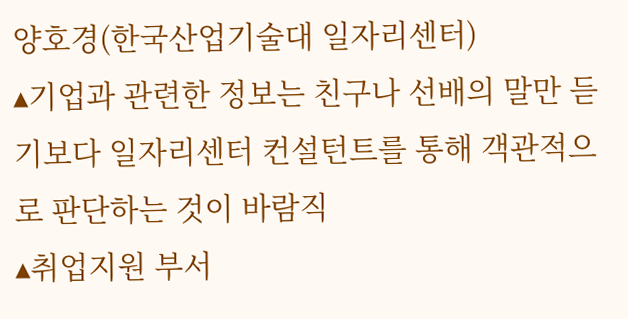양호경(한국산업기술대 일자리센터)
▴기업과 관련한 정보는 친구나 선배의 말만 듣기보다 일자리센터 컨설턴트를 통해 객관적으로 판단하는 것이 바람직
▴취업지원 부서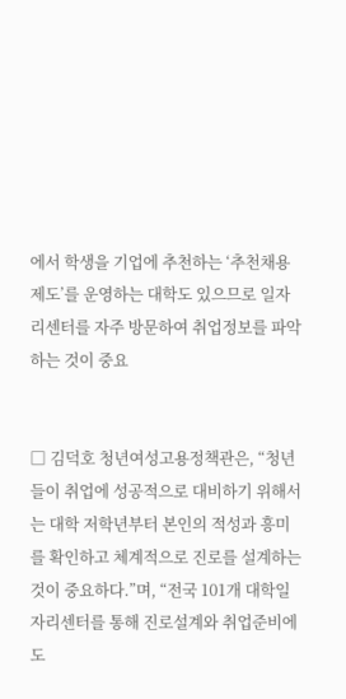에서 학생을 기업에 추천하는 ‘추천채용제도’를 운영하는 대학도 있으므로 일자리센터를 자주 방문하여 취업정보를 파악하는 것이 중요


□ 김덕호 청년여성고용정책관은, “청년들이 취업에 성공적으로 대비하기 위해서는 대학 저학년부터 본인의 적성과 흥미를 확인하고 체계적으로 진로를 설계하는 것이 중요하다.”며, “전국 101개 대학일자리센터를 통해 진로설계와 취업준비에 도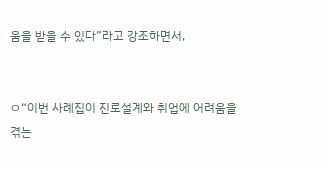움을 받을 수 있다”라고 강조하면서,


ㅇ“이번 사례집이 진로설계와 취업에 어려움을 겪는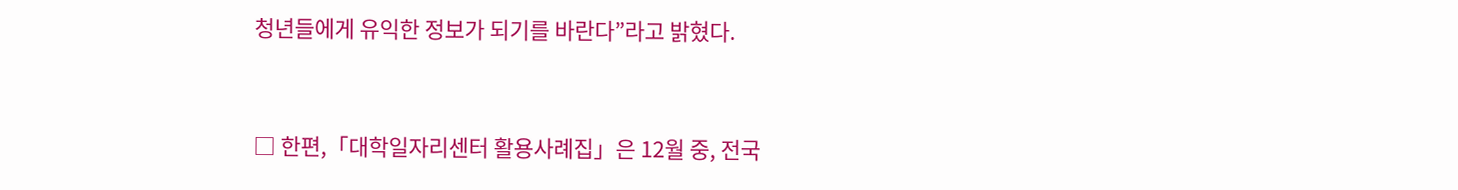청년들에게 유익한 정보가 되기를 바란다”라고 밝혔다.


□ 한편,「대학일자리센터 활용사례집」은 12월 중, 전국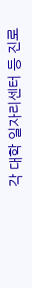각 대학 일자리센터 등 진로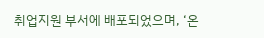취업지원 부서에 배포되었으며, ‘온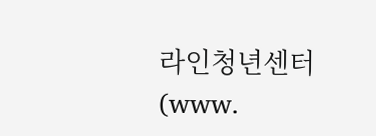라인청년센터(www.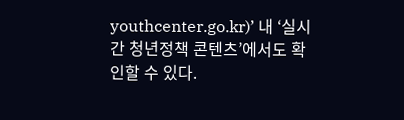youthcenter.go.kr)’ 내 ‘실시간 청년정책 콘텐츠’에서도 확인할 수 있다.